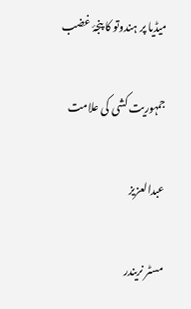میڈیا پر ہندوتو کا پنجۂ غضب

جمہوریت کشی کی علامت

عبدالعزیز

مسٹر نریندر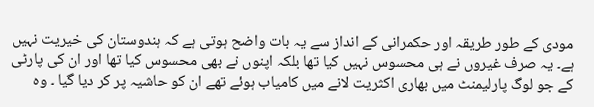مودی کے طور طریقہ اور حکمرانی کے انداز سے یہ بات واضح ہوتی ہے کہ ہندوستان کی خیریت نہیں ہے۔ یہ صرف غیروں نے ہی محسوس نہیں کیا تھا بلکہ اپنوں نے بھی محسوس کیا تھا اور ان کی پارٹی کے جو لوگ پارلیمنٹ میں بھاری اکثریت لانے میں کامیاب ہوئے تھے ان کو حاشیہ پر کر دیا گیا ۔ وہ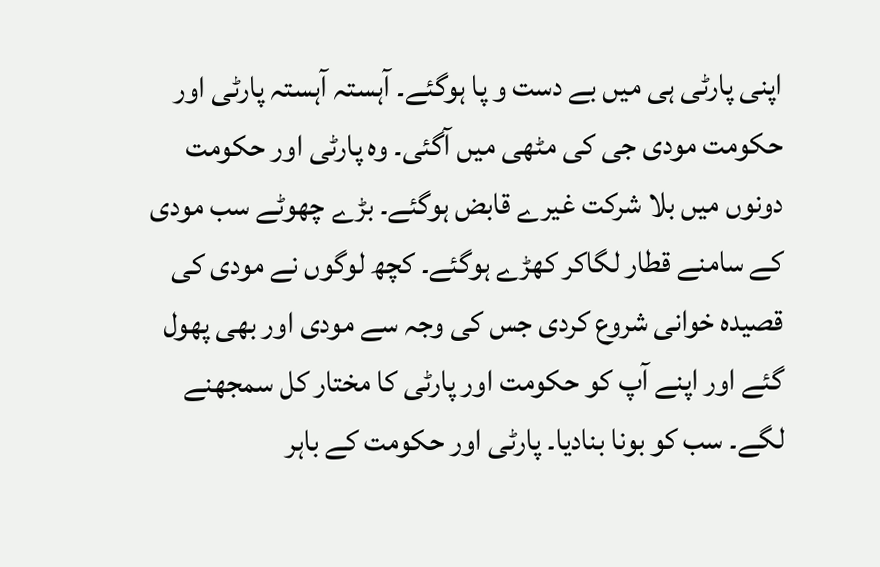اپنی پارٹی ہی میں بے دست و پا ہوگئے۔ آہستہ آہستہ پارٹی اور حکومت مودی جی کی مٹھی میں آگئی۔ وہ پارٹی اور حکومت دونوں میں بلا شرکت غیرے قابض ہوگئے۔ بڑے چھوٹے سب مودی کے سامنے قطار لگاکر کھڑے ہوگئے۔ کچھ لوگوں نے مودی کی قصیدہ خوانی شروع کردی جس کی وجہ سے مودی اور بھی پھول گئے اور اپنے آپ کو حکومت اور پارٹی کا مختار کل سمجھنے لگے۔ سب کو بونا بنادیا۔ پارٹی اور حکومت کے باہر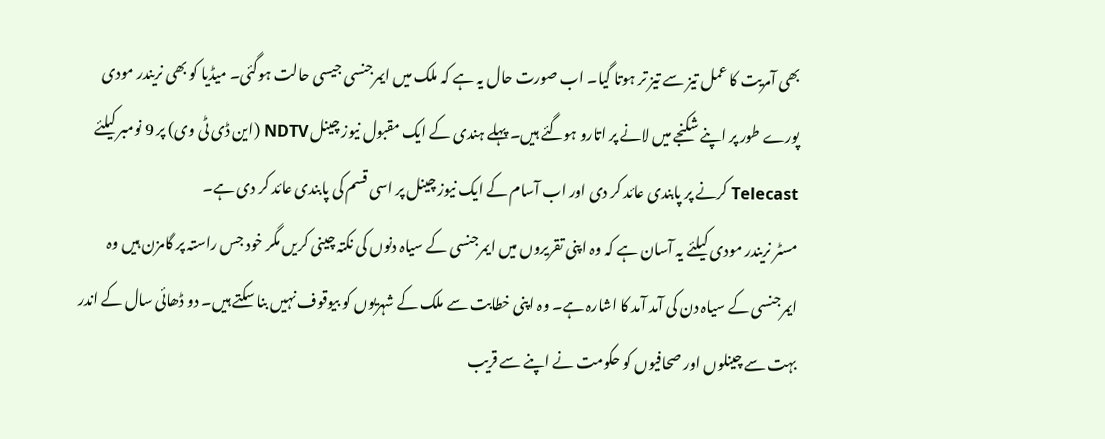بھی آمریت کا عمل تیز سے تیز تر ہوتا گیا۔ اب صورت حال یہ ہے کہ ملک میں ایمرجنسی جیسی حالت ہوگئی۔ میڈیا کو بھی نریندر مودی پورے طور پر اپنے شکنجے میں لانے پر اتارو ہوگئے ہیں۔ پہلے ہندی کے ایک مقبول نیوز چینل NDTV (این ڈی ٹی وی) پر 9 نومبر کیلئے Telecast کرنے پر پابندی عائد کر دی اور اب آسام کے ایک نیوز چینل پر اسی قسم کی پابندی عائد کر دی ہے۔
مسٹر نریندر مودی کیلئے یہ آسان ہے کہ وہ اپنی تقریروں میں ایمرجنسی کے سیاہ دنوں کی نکتہ چینی کریں مگر خود جس راستہ پر گامزن ہیں وہ ایمرجنسی کے سیاہ دن کی آمد آمد کا اشارہ ہے۔ وہ اپنی خطابت سے ملک کے شہریوں کو بیوقوف نہیں بنا سکتے ہیں۔ دو ڈھائی سال کے اندر بہت سے چینلوں اور صحافیوں کو حکومت نے اپنے سے قریب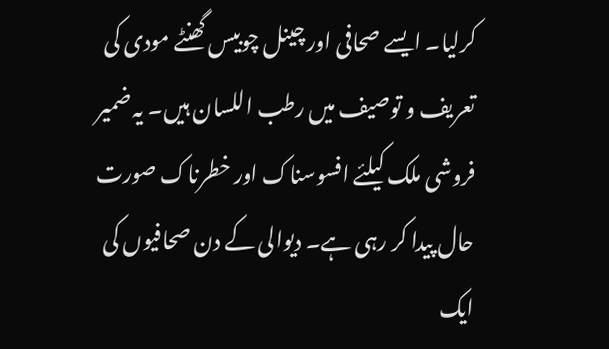کرلیا۔ ایسے صحافی اور چینل چوبیس گھنٹے مودی کی تعریف و توصیف میں رطب اللسان ہیں۔ یہ ضمیر فروشی ملک کیلئے افسوسناک اور خطرناک صورت حال پیدا کر رہی ہے۔ دیوالی کے دن صحافیوں کی ایک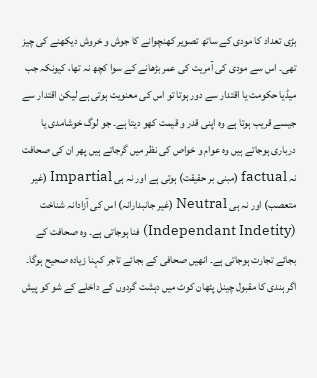بڑی تعداد کا مودی کے ساتھ تصویر کھنچوانے کا جوش و خروش دیکھنے کی چیز تھی۔ اس سے مودی کی آمریت کی عمر بڑھانے کے سوا کچھ نہ تھا، کیونکہ جب میڈیا حکومت یا اقتدار سے دور ہوتا تو اس کی معنویت ہوتی ہے لیکن اقتدار سے جیسے قریب ہوتا ہے وہ اپنی قدر و قیمت کھو دیتا ہے۔ جو لوگ خوشامدی یا درباری ہوجاتے ہیں وہ عوام و خواص کی نظر میں گرجاتے ہیں پھر ان کی صحافت نہ factual (مبنی بر حقیقت) ہوتی ہے اور نہ ہی Impartial (غیر متعصب) اور نہ ہی Neutral (غیر جانبدارانہ) اس کی آزادانہ شناخت (Independant Indetity) فنا ہوجاتی ہے۔ وہ صحافت کے بجائے تجارت ہوجاتی ہے۔ انھیں صحافی کے بجائے تاجر کہنا زیادہ صحیح ہوگا۔ اگر ہندی کا مقبول چینل پٹھان کوٹ میں دہشت گردوں کے داخلے کے شو کو پیش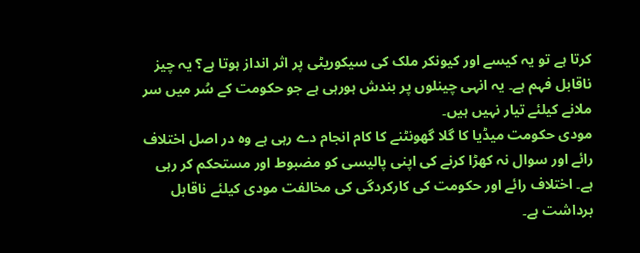کرتا ہے تو یہ کیسے اور کیونکر ملک کی سیکوریٹی پر اثر انداز ہوتا ہے؟ یہ چیز ناقابل فہم ہے۔ یہ انہی چینلوں پر بندش ہورہی ہے جو حکومت کے سُر میں سر ملانے کیلئے تیار نہیں ہیں۔
مودی حکومت میڈیا کا گلا گھونٹنے کا کام انجام دے رہی ہے وہ در اصل اختلاف رائے اور سوال نہ کھڑا کرنے کی اپنی پالیسی کو مضبوط اور مستحکم کر رہی ہے۔ اختلاف رائے اور حکومت کی کارکردگی کی مخالفت مودی کیلئے ناقابل برداشت ہے۔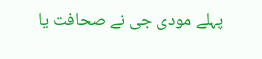پہلے مودی جی نے صحافت یا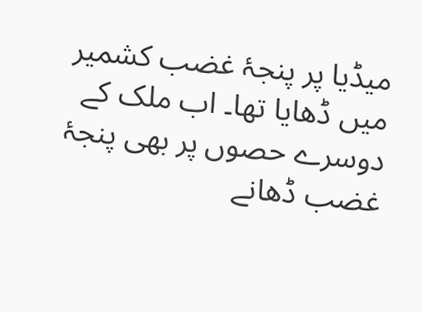میڈیا پر پنجۂ غضب کشمیر میں ڈھایا تھا۔ اب ملک کے دوسرے حصوں پر بھی پنجۂ غضب ڈھانے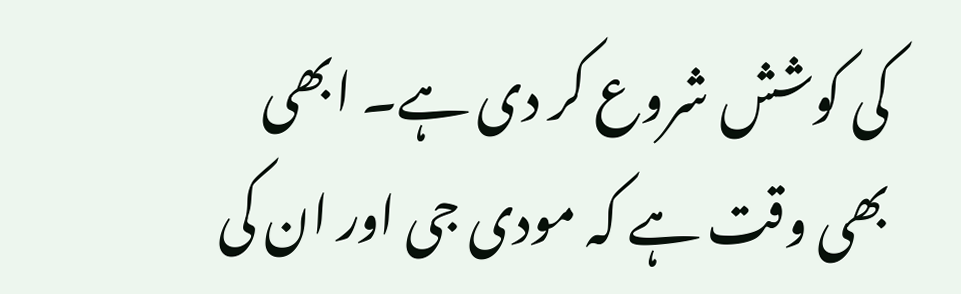کی کوشش شروع کر دی ہے۔ ابھی بھی وقت ہے کہ مودی جی اور ان کی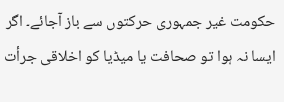حکومت غیر جمہوری حرکتوں سے باز آجائے۔ اگر ایسا نہ ہوا تو صحافت یا میڈیا کو اخلاقی جرأت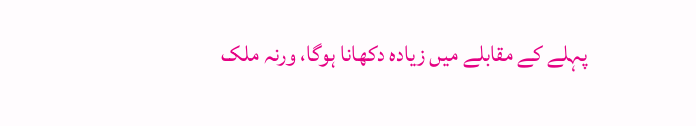پہلے کے مقابلے میں زیادہ دکھانا ہوگا، ورنہ ملک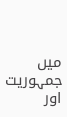میں جمہوریت اور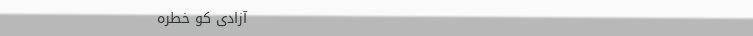آزادی کو خطرہ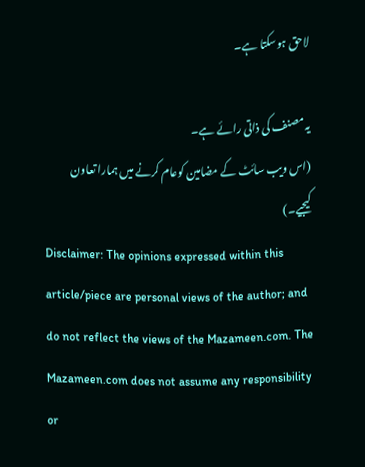لاحق ہوسکتا ہے۔

یہ مصنف کی ذاتی رائے ہے۔
(اس ویب سائٹ کے مضامین کوعام کرنے میں ہمارا تعاون کیجیے۔)
Disclaimer: The opinions expressed within this article/piece are personal views of the author; and do not reflect the views of the Mazameen.com. The Mazameen.com does not assume any responsibility or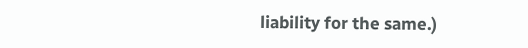liability for the same.)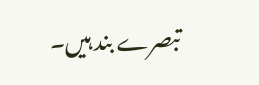تبصرے بند ہیں۔